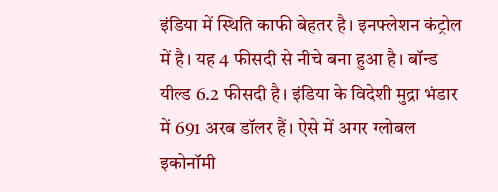इंडिया में स्थिति काफी बेहतर है। इनफ्लेशन कंट्रोल में है। यह 4 फीसदी से नीचे बना हुआ है। बॉन्ड यील्ड 6.2 फीसदी है। इंडिया के विदेशी मुद्रा भंडार में 691 अरब डॉलर हैं। ऐसे में अगर ग्लोबल इकोनॉमी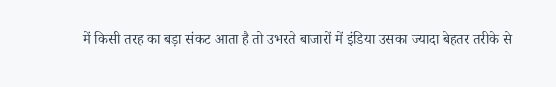में किसी तरह का बड़ा संकट आता है तो उभरते बाजारों में इंडिया उसका ज्यादा बेहतर तरीके से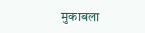मुकाबला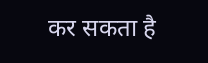कर सकता है